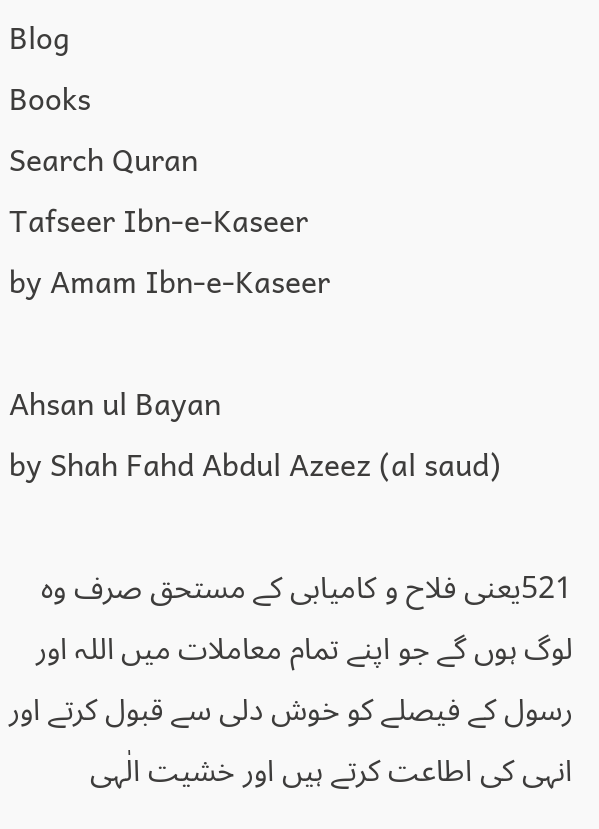Blog
Books
Search Quran
Tafseer Ibn-e-Kaseer
by Amam Ibn-e-Kaseer

Ahsan ul Bayan
by Shah Fahd Abdul Azeez (al saud)

521یعنی فلاح و کامیابی کے مستحق صرف وہ لوگ ہوں گے جو اپنے تمام معاملات میں اللہ اور رسول کے فیصلے کو خوش دلی سے قبول کرتے اور انہی کی اطاعت کرتے ہیں اور خشیت الٰہی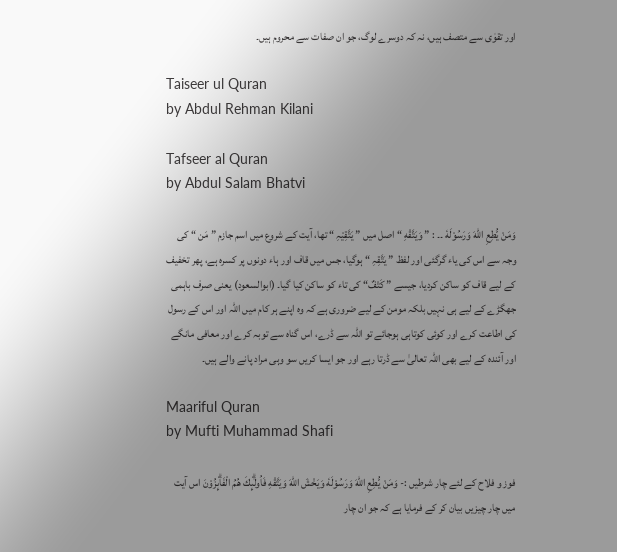اور تقوٰی سے متصف ہیں، نہ کہ دوسرے لوگ، جو ان صفات سے محروم ہیں۔

Taiseer ul Quran
by Abdul Rehman Kilani

Tafseer al Quran
by Abdul Salam Bhatvi

وَمَنْ يُّطِعِ اللّٰهَ وَرَسُوْلَهٗ ۔۔ : ” وَيَتَّقْهِ “ اصل میں ” یَتَّقِیْہِ “ تھا، آیت کے شروع میں اسم جازم ” مَن “ کی وجہ سے اس کی یاء گرگئی اور لفظ ” یَتَّقِہِ “ ہوگیا، جس میں قاف اور ہاء دونوں پر کسرہ ہے، پھر تخفیف کے لیے قاف کو ساکن کردیا، جیسے ” کَتْفٌ“ کی تاء کو ساکن کیا گیا۔ (ابوالسعود) یعنی صرف باہمی جھگڑے کے لیے ہی نہیں بلکہ مومن کے لیے ضروری ہے کہ وہ اپنے ہر کام میں اللہ اور اس کے رسول کی اطاعت کرے اور کوئی کوتاہی ہوجائے تو اللہ سے ڈرے، اس گناہ سے توبہ کرے اور معافی مانگے اور آئندہ کے لیے بھی اللہ تعالیٰ سے ڈرتا رہے اور جو ایسا کریں سو وہی مراد پانے والے ہیں۔

Maariful Quran
by Mufti Muhammad Shafi

فوز و فلاح کے لئے چار شرطیں :- وَمَنْ يُّطِعِ اللّٰهَ وَرَسُوْلَهٗ وَيَخْشَ اللّٰهَ وَيَتَّقْهِ فَاُولٰۗىِٕكَ هُمُ الْفَاۗىِٕزُوْنَ اس آیت میں چار چیزیں بیان کر کے فرمایا ہے کہ جو ان چار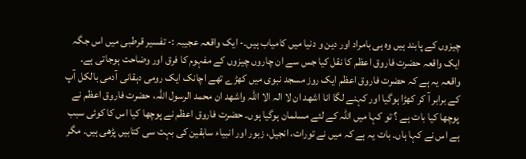چیزوں کے پابند ہیں وہ ہی بامراد اور دین و دنیا میں کامیاب ہیں۔- ایک واقعہ عجیبہ :- تفسیر قرطبی میں اس جگہ ایک واقعہ حضرت فاروق اعظم کا نقل کیا جس سے ان چاروں چیزوں کے مفہوم کا فرق اور وضاحت ہوجاتی ہے۔ واقعہ یہ ہے کہ حضرت فاروق اعظم ایک روز مسجد نبوی میں کھڑے تھے اچانک ایک رومی دہقانی آدمی بالکل آپ کے برابر آ کر کھڑا ہوگیا اور کہنے لگا انا اشھد ان لا الہ الا اللہ واشھد ان محمد الرسول اللہ، حضرت فاروق اعظم نے پوچھا کیا بات ہے ؟ تو کہا میں اللہ کے لئے مسلمان ہوگیا ہوں۔ حضرت فاروق اعظم نے پوچھا کیا اس کا کوئی سبب ہے اس نے کہا ہاں۔ بات یہ ہے کہ میں نے تورات، انجیل، زبور اور انبیاء سابقین کی بہت سی کتابیں پڑھی ہیں۔ مگر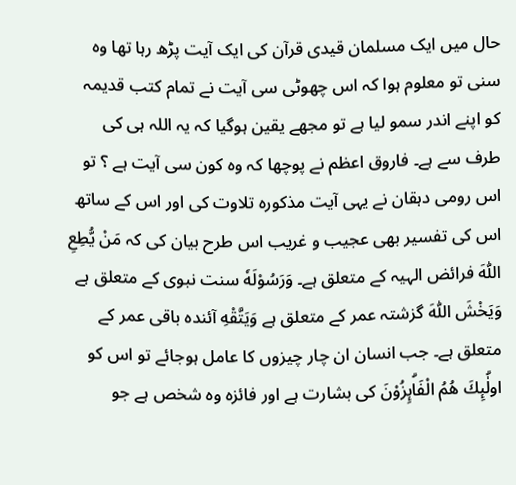حال میں ایک مسلمان قیدی قرآن کی ایک آیت پڑھ رہا تھا وہ سنی تو معلوم ہوا کہ اس چھوٹی سی آیت نے تمام کتب قدیمہ کو اپنے اندر سمو لیا ہے تو مجھے یقین ہوگیا کہ یہ اللہ ہی کی طرف سے ہے۔ فاروق اعظم نے پوچھا کہ وہ کون سی آیت ہے ؟ تو اس رومی دہقان نے یہی آیت مذکورہ تلاوت کی اور اس کے ساتھ اس کی تفسیر بھی عجیب و غریب اس طرح بیان کی کہ مَنْ يُّطِعِ اللّٰهَ فرائض الہیہ کے متعلق ہے۔ وَرَسُوْلَهٗ سنت نبوی کے متعلق ہے وَيَخْشَ اللّٰهَ گزشتہ عمر کے متعلق ہے وَيَتَّقْهِ آئندہ باقی عمر کے متعلق ہے۔ جب انسان ان چار چیزوں کا عامل ہوجائے تو اس کو اولٰۗىِٕكَ هُمُ الْفَاۗىِٕزُوْنَ کی بشارت ہے اور فائزہ وہ شخص ہے جو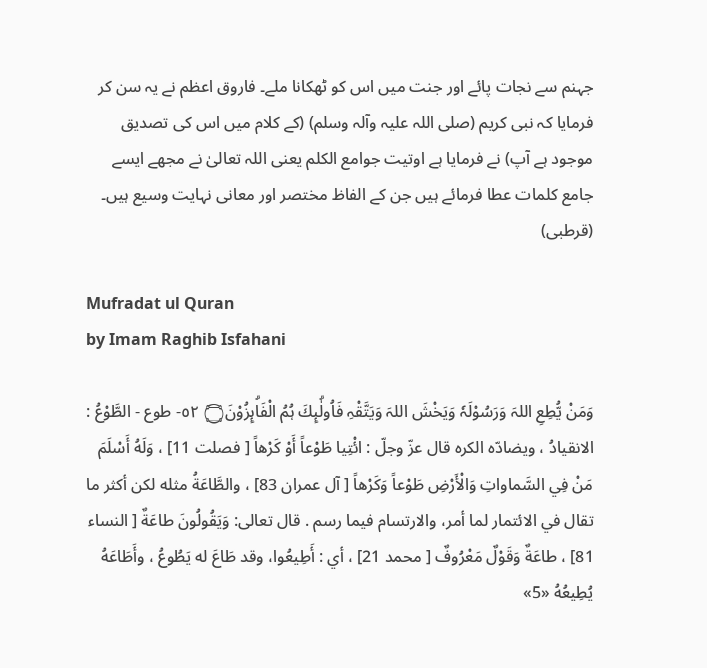جہنم سے نجات پائے اور جنت میں اس کو ٹھکانا ملے۔ فاروق اعظم نے یہ سن کر فرمایا کہ نبی کریم (صلی اللہ علیہ وآلہ وسلم) (کے کلام میں اس کی تصدیق موجود ہے آپ) نے فرمایا ہے اوتیت جوامع الکلم یعنی اللہ تعالیٰ نے مجھے ایسے جامع کلمات عطا فرمائے ہیں جن کے الفاظ مختصر اور معانی نہایت وسیع ہیں۔ (قرطبی)

Mufradat ul Quran
by Imam Raghib Isfahani

وَمَنْ يُّطِعِ اللہَ وَرَسُوْلَہٗ وَيَخْشَ اللہَ وَيَتَّقْہِ فَاُولٰۗىِٕكَ ہُمُ الْفَاۗىِٕزُوْنَ۝ ٥٢- طوع - الطَّوْعُ : الانقیادُ ، ويضادّه الكره قال عزّ وجلّ : ائْتِيا طَوْعاً أَوْ كَرْهاً [ فصلت 11] ، وَلَهُ أَسْلَمَ مَنْ فِي السَّماواتِ وَالْأَرْضِ طَوْعاً وَكَرْهاً [ آل عمران 83] ، والطَّاعَةُ مثله لکن أكثر ما تقال في الائتمار لما أمر، والارتسام فيما رسم . قال تعالی: وَيَقُولُونَ طاعَةٌ [ النساء 81] ، طاعَةٌ وَقَوْلٌ مَعْرُوفٌ [ محمد 21] ، أي : أَطِيعُوا، وقد طَاعَ له يَطُوعُ ، وأَطَاعَهُ يُطِيعُهُ «5»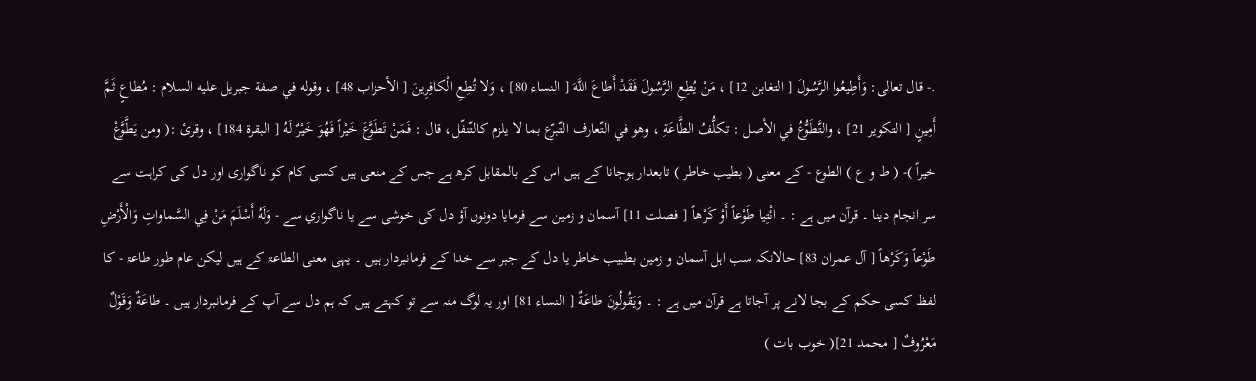.- قال تعالی: وَأَطِيعُوا الرَّسُولَ [ التغابن 12] ، مَنْ يُطِعِ الرَّسُولَ فَقَدْ أَطاعَ اللَّهَ [ النساء 80] ، وَلا تُطِعِ الْكافِرِينَ [ الأحزاب 48] ، وقوله في صفة جبریل عليه السلام : مُطاعٍ ثَمَّ أَمِينٍ [ التکوير 21] ، والتَّطَوُّعُ في الأصل : تكلُّفُ الطَّاعَةِ ، وهو في التّعارف التّبرّع بما لا يلزم کالتّنفّل، قال : فَمَنْ تَطَوَّعَ خَيْراً فَهُوَ خَيْرٌ لَهُ [ البقرة 184] ، وقرئ :( ومن يَطَّوَّعْ خيراً )- ( ط و ع ) الطوع - کے معنی ( بطیب خاطر ) تابعدار ہوجانا کے ہیں اس کے بالمقابل کرھ ہے جس کے منعی ہیں کسی کام کو ناگواری اور دل کی کراہت سے سر انجام دینا ۔ قرآن میں ہے : ۔ ائْتِيا طَوْعاً أَوْ كَرْهاً [ فصلت 11] آسمان و زمین سے فرمایا دونوں آؤ دل کی خوشی سے یا ناگواري سے - وَلَهُ أَسْلَمَ مَنْ فِي السَّماواتِ وَالْأَرْضِ طَوْعاً وَكَرْهاً [ آل عمران 83] حالانکہ سب اہل آسمان و زمین بطبیب خاطر یا دل کے جبر سے خدا کے فرمانبردار ہیں ۔ یہی معنی الطاعۃ کے ہیں لیکن عام طور طاعۃ - کا لفظ کسی حکم کے بجا لانے پر آجاتا ہے قرآن میں ہے : ۔ وَيَقُولُونَ طاعَةٌ [ النساء 81] اور یہ لوگ منہ سے تو کہتے ہیں کہ ہم دل سے آپ کے فرمانبردار ہیں ۔ طاعَةٌ وَقَوْلٌ مَعْرُوفٌ [ محمد 21]( خوب بات )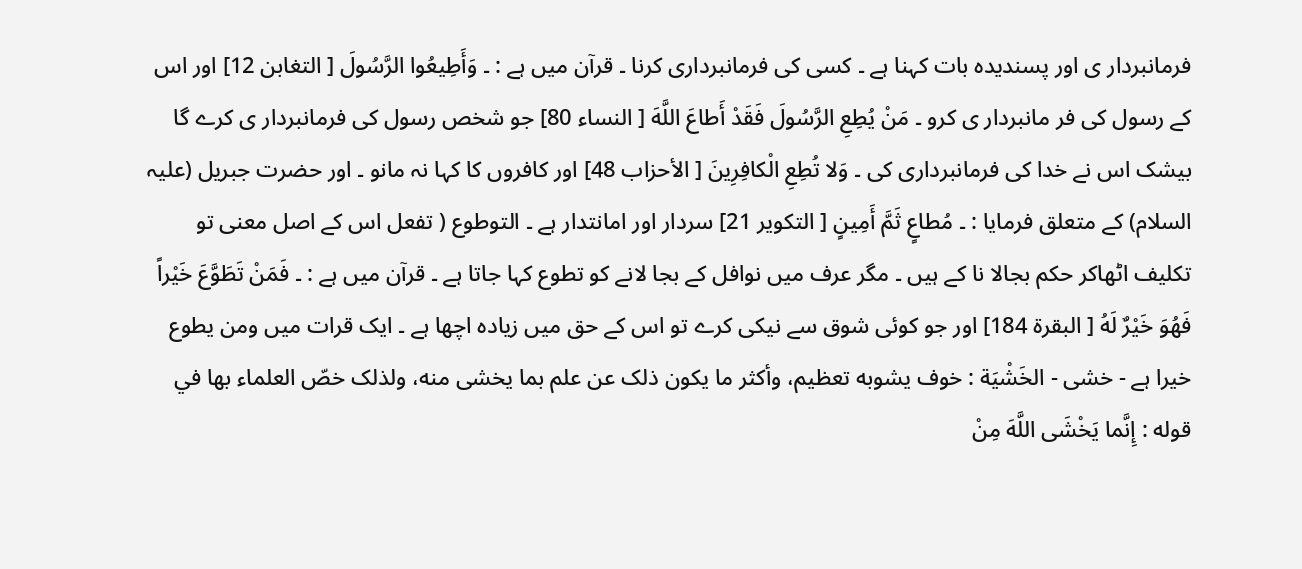فرمانبردار ی اور پسندیدہ بات کہنا ہے ۔ کسی کی فرمانبرداری کرنا ۔ قرآن میں ہے : ۔ وَأَطِيعُوا الرَّسُولَ [ التغابن 12] اور اس کے رسول کی فر مانبردار ی کرو ۔ مَنْ يُطِعِ الرَّسُولَ فَقَدْ أَطاعَ اللَّهَ [ النساء 80] جو شخص رسول کی فرمانبردار ی کرے گا بیشک اس نے خدا کی فرمانبرداری کی ۔ وَلا تُطِعِ الْكافِرِينَ [ الأحزاب 48] اور کافروں کا کہا نہ مانو ۔ اور حضرت جبریل (علیہ السلام) کے متعلق فرمایا : ۔ مُطاعٍ ثَمَّ أَمِينٍ [ التکوير 21] سردار اور امانتدار ہے ۔ التوطوع ( تفعل اس کے اصل معنی تو تکلیف اٹھاکر حکم بجالا نا کے ہیں ۔ مگر عرف میں نوافل کے بجا لانے کو تطوع کہا جاتا ہے ۔ قرآن میں ہے : ۔ فَمَنْ تَطَوَّعَ خَيْراً فَهُوَ خَيْرٌ لَهُ [ البقرة 184] اور جو کوئی شوق سے نیکی کرے تو اس کے حق میں زیادہ اچھا ہے ۔ ایک قرات میں ومن یطوع خیرا ہے - خشی - الخَشْيَة : خوف يشوبه تعظیم، وأكثر ما يكون ذلک عن علم بما يخشی منه، ولذلک خصّ العلماء بها في قوله : إِنَّما يَخْشَى اللَّهَ مِنْ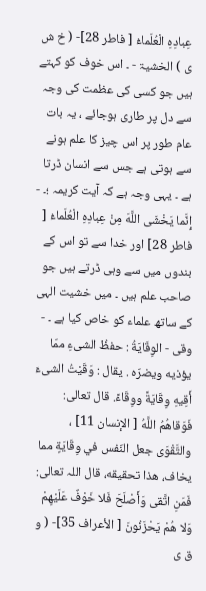عِبادِهِ الْعُلَماءُ [ فاطر 28]- ( خ ش ی ) الخشیۃ - ۔ اس خوف کو کہتے ہیں جو کسی کی عظمت کی وجہ سے دل پر طاری ہوجائے ، یہ بات عام طور پر اس چیز کا علم ہونے سے ہوتی ہے جس سے انسان ڈرتا ہے ۔ یہی وجہ ہے کہ آیت کریمہ ؛۔ - إِنَّما يَخْشَى اللَّهَ مِنْ عِبادِهِ الْعُلَماءُ [ فاطر 28] اور خدا سے تو اس کے بندوں میں سے وہی ڈرتے ہیں جو صاحب علم ہیں ۔ میں خشیت الہی کے ساتھ علماء کو خاص کیا ہے ۔ - وقی - الوِقَايَةُ : حفظُ الشیءِ ممّا يؤذيه ويضرّه . يقال : وَقَيْتُ الشیءَ أَقِيهِ وِقَايَةً ووِقَاءً. قال تعالی: فَوَقاهُمُ اللَّهُ [ الإنسان 11] ، والتَّقْوَى جعل النّفس في وِقَايَةٍ مما يخاف، هذا تحقیقه، قال اللہ تعالی: فَمَنِ اتَّقى وَأَصْلَحَ فَلا خَوْفٌ عَلَيْهِمْ وَلا هُمْ يَحْزَنُونَ [ الأعراف 35]- ( و ق ی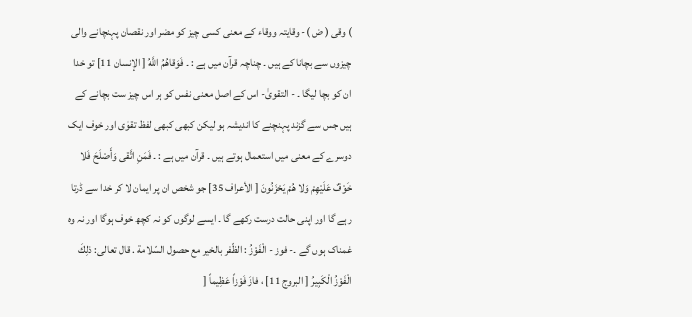) وقی ( ض )- وقایتہ ووقاء کے معنی کسی چیز کو مضر اور نقصان پہنچانے والی چیزوں سے بچانا کے ہیں ۔ چناچہ قرآن میں ہے : ۔ فَوَقاهُمُ اللَّهُ [ الإنسان 11] تو خدا ان کو بچا لیگا ۔ - التقویٰ- اس کے اصل معنی نفس کو ہر اس چیز ست بچانے کے ہیں جس سے گزند پہنچنے کا اندیشہ ہو لیکن کبھی کبھی لفظ تقوٰی اور خوف ایک دوسرے کے معنی میں استعمال ہوتے ہیں ۔ قرآن میں ہے : ۔ فَمَنِ اتَّقى وَأَصْلَحَ فَلا خَوْفٌ عَلَيْهِمْ وَلا هُمْ يَحْزَنُونَ [ الأعراف 35] جو شخص ان پر ایمان لا کر خدا سے ڈرتا رہے گا اور اپنی حالت درست رکھے گا ۔ ایسے لوگوں کو نہ کچھ خوف ہوگا اور نہ وہ غمناک ہوں گے ۔- فوز - الْفَوْزُ : الظّفر بالخیر مع حصول السّلامة . قال تعالی: ذلِكَ الْفَوْزُ الْكَبِيرُ [ البروج 11] ، فازَ فَوْزاً عَظِيماً [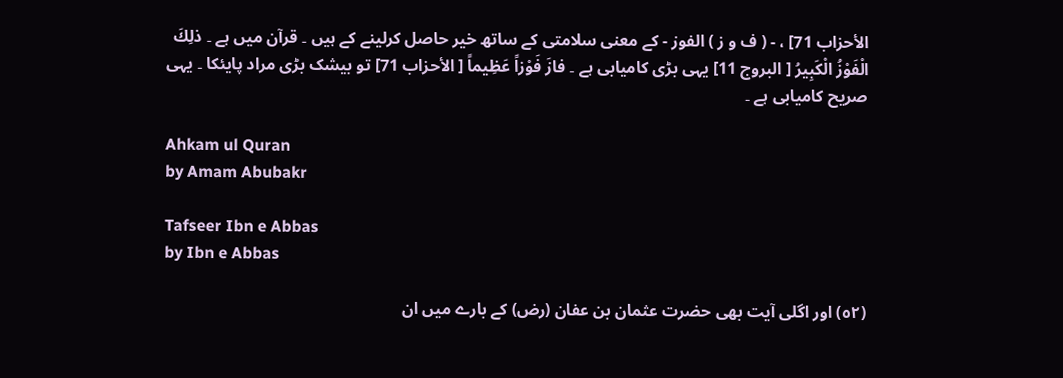الأحزاب 71] ، - ( ف و ز ) الفوز - کے معنی سلامتی کے ساتھ خیر حاصل کرلینے کے ہیں ۔ قرآن میں ہے ۔ ذلِكَ الْفَوْزُ الْكَبِيرُ [ البروج 11] یہی بڑی کامیابی ہے ۔ فازَ فَوْزاً عَظِيماً [ الأحزاب 71] تو بیشک بڑی مراد پایئکا ۔ یہی صریح کامیابی ہے ۔

Ahkam ul Quran
by Amam Abubakr

Tafseer Ibn e Abbas
by Ibn e Abbas

(٥٢) اور اگلی آیت بھی حضرت عثمان بن عفان (رض) کے بارے میں ان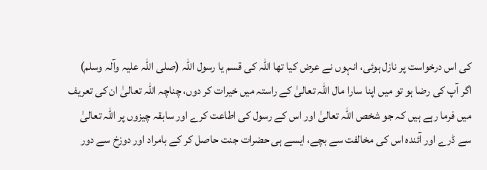کی اس درخواست پر نازل ہوئی، انہوں نے عرض کیا تھا اللہ کی قسم یا رسول اللہ (صلی اللہ علیہ وآلہ وسلم) اگر آپ کی رضا ہو تو میں اپنا سارا مال اللہ تعالیٰ کے راستہ میں خیرات کر دوں، چناچہ اللہ تعالیٰ ان کی تعریف میں فرما رہے ہیں کہ جو شخص اللہ تعالیٰ اور اس کے رسول کی اطاعت کرے اور سابقہ چیزوں پر اللہ تعالیٰ سے ڈرے اور آئندہ اس کی مخالفت سے بچے، ایسے ہی حضرات جنت حاصل کر کے بامراد اور دوزخ سے دور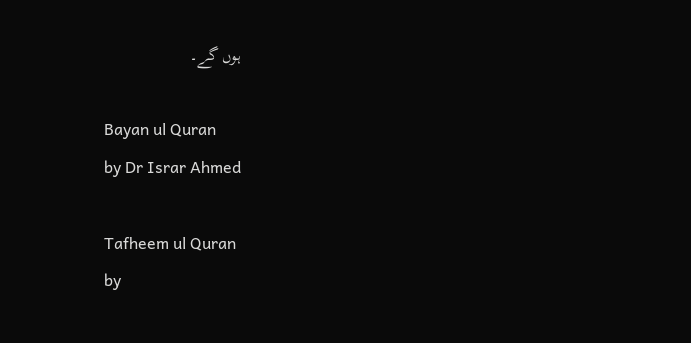ہوں گے۔

Bayan ul Quran
by Dr Israr Ahmed

Tafheem ul Quran
by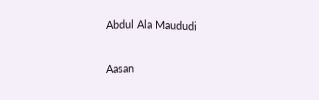Abdul Ala Maududi

Aasan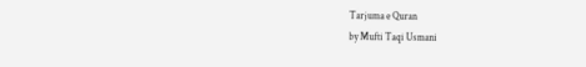Tarjuma e Quran
by Mufti Taqi Usmani